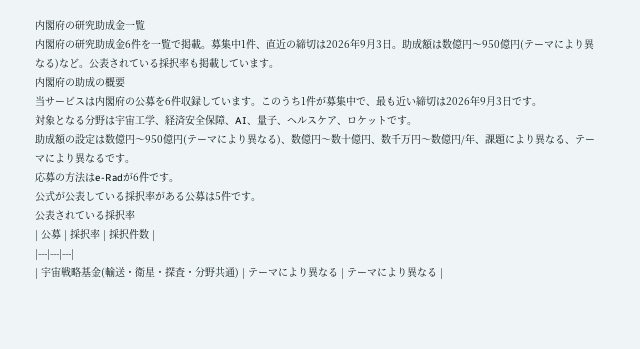内閣府の研究助成金一覧
内閣府の研究助成金6件を一覧で掲載。募集中1件、直近の締切は2026年9月3日。助成額は数億円〜950億円(テーマにより異なる)など。公表されている採択率も掲載しています。
内閣府の助成の概要
当サービスは内閣府の公募を6件収録しています。このうち1件が募集中で、最も近い締切は2026年9月3日です。
対象となる分野は宇宙工学、経済安全保障、AI、量子、ヘルスケア、ロケットです。
助成額の設定は数億円〜950億円(テーマにより異なる)、数億円〜数十億円、数千万円〜数億円/年、課題により異なる、テーマにより異なるです。
応募の方法はe-Radが6件です。
公式が公表している採択率がある公募は5件です。
公表されている採択率
| 公募 | 採択率 | 採択件数 |
|---|---|---|
| 宇宙戦略基金(輸送・衛星・探査・分野共通) | テーマにより異なる | テーマにより異なる |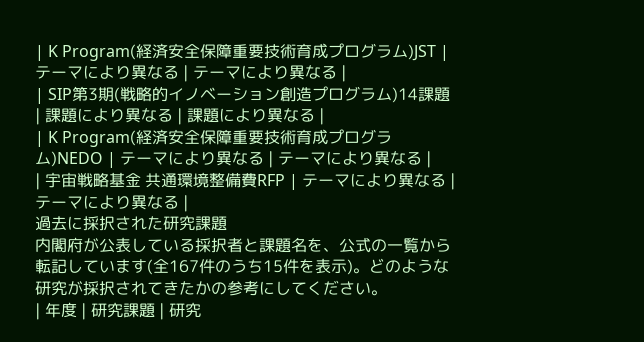| K Program(経済安全保障重要技術育成プログラム)JST | テーマにより異なる | テーマにより異なる |
| SIP第3期(戦略的イノベーション創造プログラム)14課題 | 課題により異なる | 課題により異なる |
| K Program(経済安全保障重要技術育成プログラム)NEDO | テーマにより異なる | テーマにより異なる |
| 宇宙戦略基金 共通環境整備費RFP | テーマにより異なる | テーマにより異なる |
過去に採択された研究課題
内閣府が公表している採択者と課題名を、公式の一覧から転記しています(全167件のうち15件を表示)。どのような研究が採択されてきたかの参考にしてください。
| 年度 | 研究課題 | 研究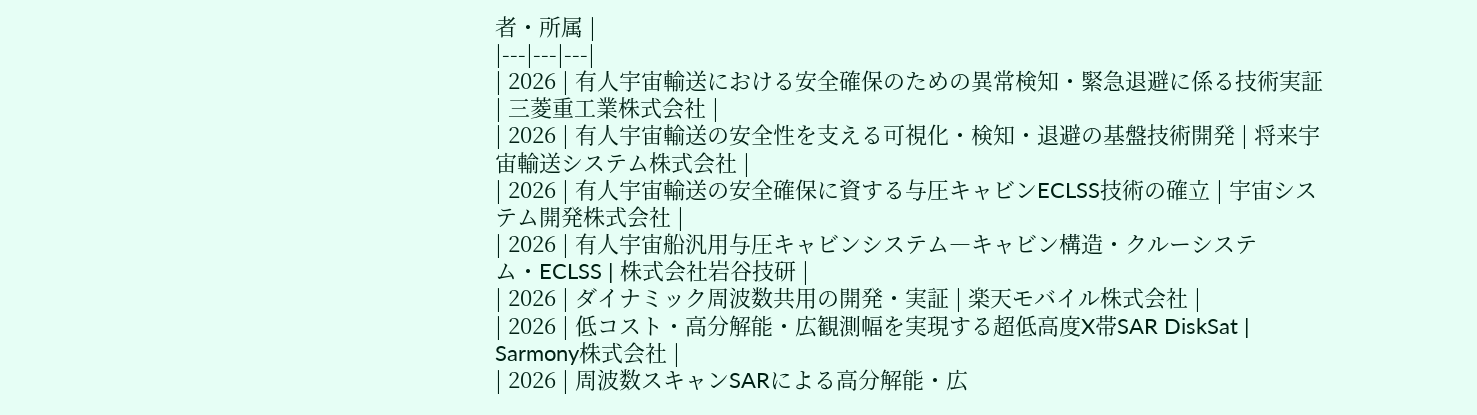者・所属 |
|---|---|---|
| 2026 | 有人宇宙輸送における安全確保のための異常検知・緊急退避に係る技術実証 | 三菱重工業株式会社 |
| 2026 | 有人宇宙輸送の安全性を支える可視化・検知・退避の基盤技術開発 | 将来宇宙輸送システム株式会社 |
| 2026 | 有人宇宙輸送の安全確保に資する与圧キャビンECLSS技術の確立 | 宇宙システム開発株式会社 |
| 2026 | 有人宇宙船汎用与圧キャビンシステム―キャビン構造・クルーシステム・ECLSS | 株式会社岩谷技研 |
| 2026 | ダイナミック周波数共用の開発・実証 | 楽天モバイル株式会社 |
| 2026 | 低コスト・高分解能・広観測幅を実現する超低高度X帯SAR DiskSat | Sarmony株式会社 |
| 2026 | 周波数スキャンSARによる高分解能・広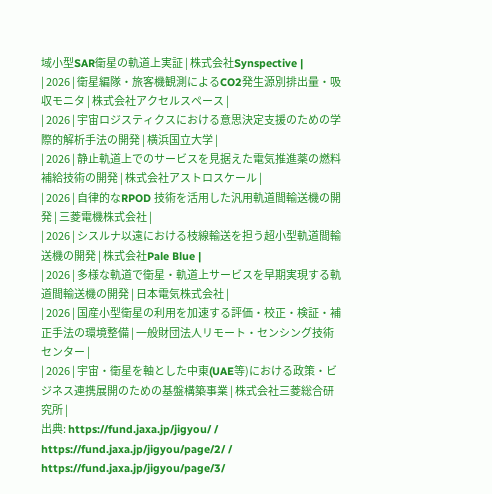域小型SAR衛星の軌道上実証 | 株式会社Synspective |
| 2026 | 衛星編隊・旅客機観測によるCO2発生源別排出量・吸収モニタ | 株式会社アクセルスペース |
| 2026 | 宇宙ロジスティクスにおける意思決定⽀援のための学際的解析⼿法の開発 | 横浜国立大学 |
| 2026 | 静止軌道上でのサービスを見据えた電気推進薬の燃料補給技術の開発 | 株式会社アストロスケール |
| 2026 | 自律的なRPOD 技術を活用した汎用軌道間輸送機の開発 | 三菱電機株式会社 |
| 2026 | シスルナ以遠における枝線輸送を担う超小型軌道間輸送機の開発 | 株式会社Pale Blue |
| 2026 | 多様な軌道で衛星・軌道上サービスを早期実現する軌道間輸送機の開発 | 日本電気株式会社 |
| 2026 | 国産小型衛星の利用を加速する評価・校正・検証・補正手法の環境整備 | 一般財団法人リモート・センシング技術センター |
| 2026 | 宇宙・衛星を軸とした中東(UAE等)における政策・ビジネス連携展開のための基盤構築事業 | 株式会社三菱総合研究所 |
出典: https://fund.jaxa.jp/jigyou/ / https://fund.jaxa.jp/jigyou/page/2/ / https://fund.jaxa.jp/jigyou/page/3/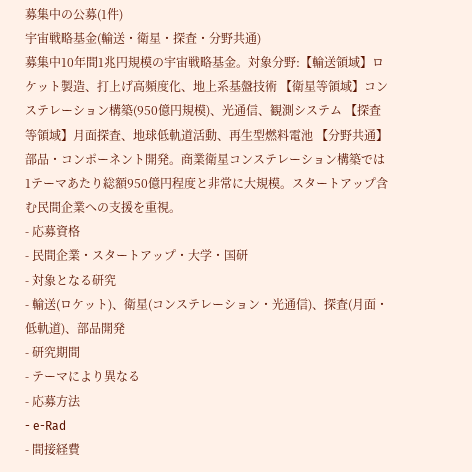募集中の公募(1件)
宇宙戦略基金(輸送・衛星・探査・分野共通)
募集中10年間1兆円規模の宇宙戦略基金。対象分野:【輸送領域】ロケット製造、打上げ高頻度化、地上系基盤技術 【衛星等領域】コンステレーション構築(950億円規模)、光通信、観測システム 【探査等領域】月面探査、地球低軌道活動、再生型燃料電池 【分野共通】部品・コンポーネント開発。商業衛星コンステレーション構築では1テーマあたり総額950億円程度と非常に大規模。スタートアップ含む民間企業への支援を重視。
- 応募資格
- 民間企業・スタートアップ・大学・国研
- 対象となる研究
- 輸送(ロケット)、衛星(コンステレーション・光通信)、探査(月面・低軌道)、部品開発
- 研究期間
- テーマにより異なる
- 応募方法
- e-Rad
- 間接経費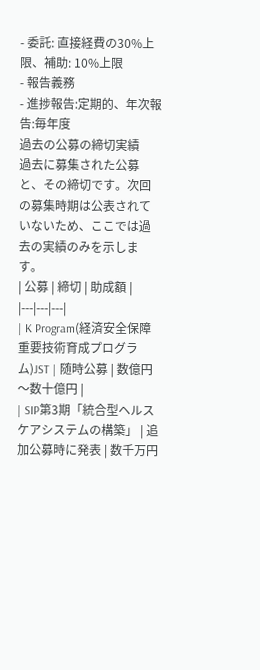- 委託: 直接経費の30%上限、補助: 10%上限
- 報告義務
- 進捗報告:定期的、年次報告:毎年度
過去の公募の締切実績
過去に募集された公募と、その締切です。次回の募集時期は公表されていないため、ここでは過去の実績のみを示します。
| 公募 | 締切 | 助成額 |
|---|---|---|
| K Program(経済安全保障重要技術育成プログラム)JST | 随時公募 | 数億円〜数十億円 |
| SIP第3期「統合型ヘルスケアシステムの構築」 | 追加公募時に発表 | 数千万円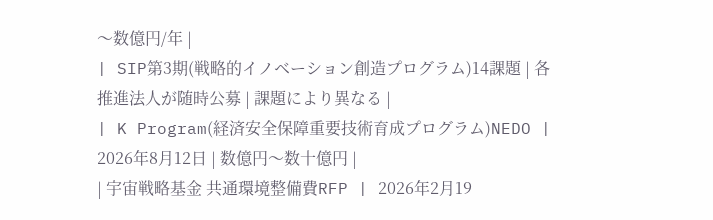〜数億円/年 |
| SIP第3期(戦略的イノベーション創造プログラム)14課題 | 各推進法人が随時公募 | 課題により異なる |
| K Program(経済安全保障重要技術育成プログラム)NEDO | 2026年8月12日 | 数億円〜数十億円 |
| 宇宙戦略基金 共通環境整備費RFP | 2026年2月19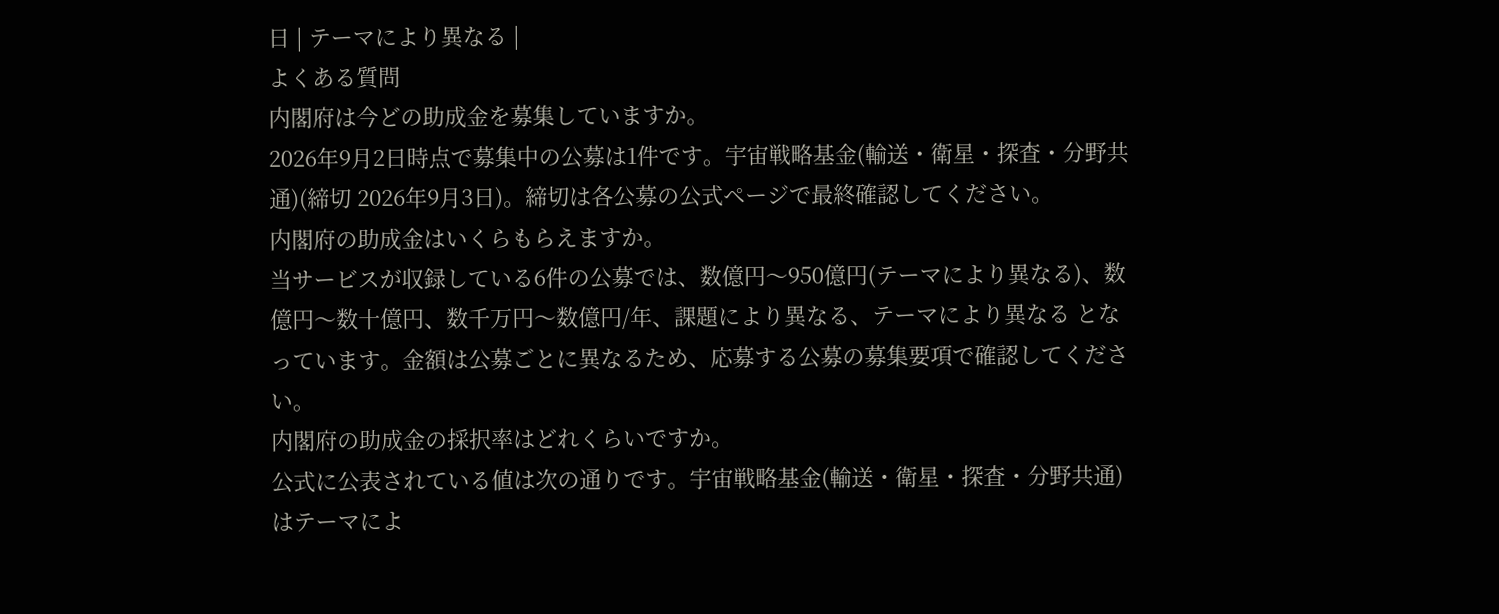日 | テーマにより異なる |
よくある質問
内閣府は今どの助成金を募集していますか。
2026年9月2日時点で募集中の公募は1件です。宇宙戦略基金(輸送・衛星・探査・分野共通)(締切 2026年9月3日)。締切は各公募の公式ページで最終確認してください。
内閣府の助成金はいくらもらえますか。
当サービスが収録している6件の公募では、数億円〜950億円(テーマにより異なる)、数億円〜数十億円、数千万円〜数億円/年、課題により異なる、テーマにより異なる となっています。金額は公募ごとに異なるため、応募する公募の募集要項で確認してください。
内閣府の助成金の採択率はどれくらいですか。
公式に公表されている値は次の通りです。宇宙戦略基金(輸送・衛星・探査・分野共通)はテーマによ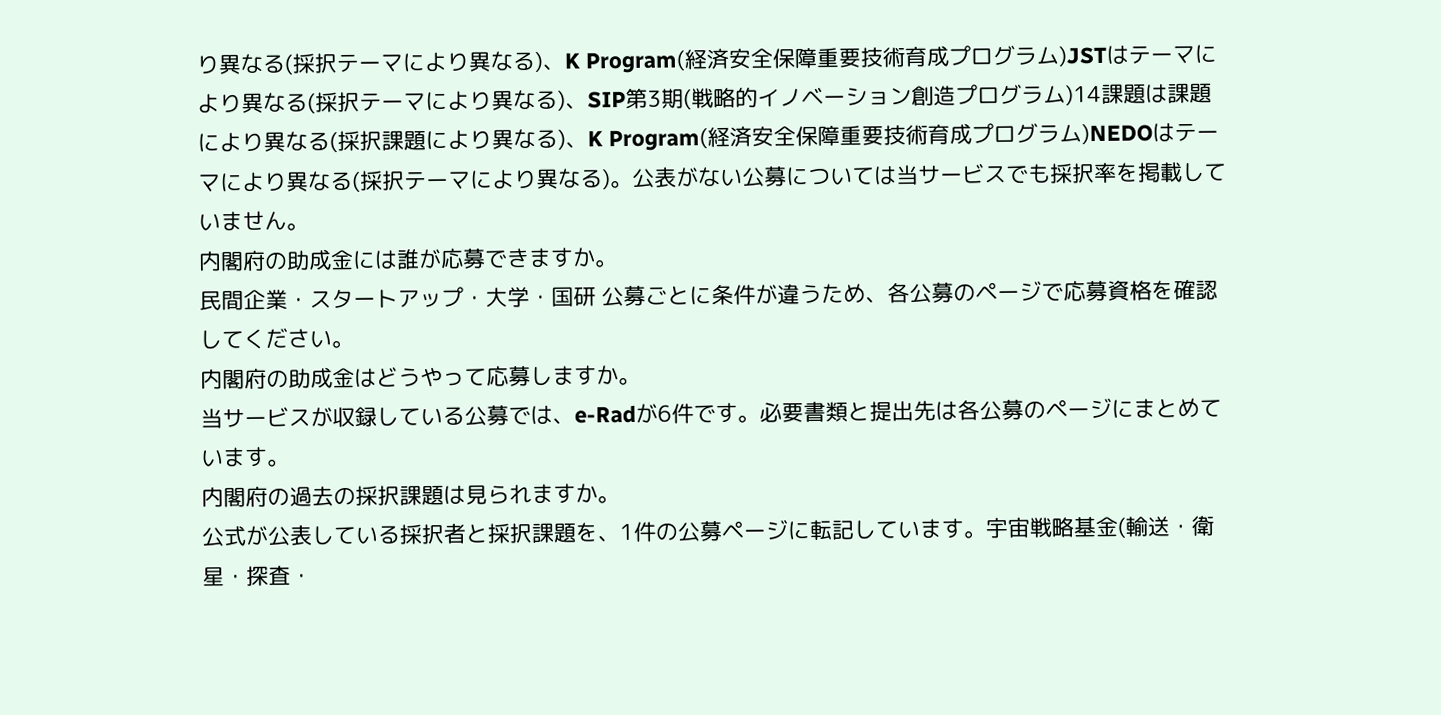り異なる(採択テーマにより異なる)、K Program(経済安全保障重要技術育成プログラム)JSTはテーマにより異なる(採択テーマにより異なる)、SIP第3期(戦略的イノベーション創造プログラム)14課題は課題により異なる(採択課題により異なる)、K Program(経済安全保障重要技術育成プログラム)NEDOはテーマにより異なる(採択テーマにより異なる)。公表がない公募については当サービスでも採択率を掲載していません。
内閣府の助成金には誰が応募できますか。
民間企業・スタートアップ・大学・国研 公募ごとに条件が違うため、各公募のページで応募資格を確認してください。
内閣府の助成金はどうやって応募しますか。
当サービスが収録している公募では、e-Radが6件です。必要書類と提出先は各公募のページにまとめています。
内閣府の過去の採択課題は見られますか。
公式が公表している採択者と採択課題を、1件の公募ページに転記しています。宇宙戦略基金(輸送・衛星・探査・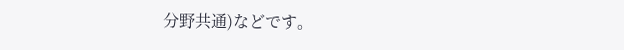分野共通)などです。